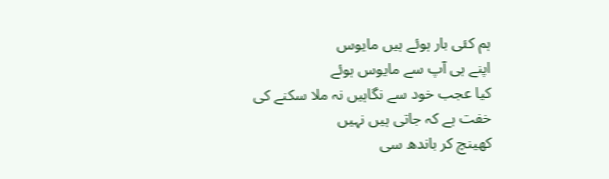ہم کئی بار ہوئے ہیں مایوس
اپنے ہی آپ سے مایوس ہوئے
کیا عجب خود سے نگاہیں نہ ملا سکنے کی خفت ہے کہ جاتی ہیں نہیں
کھینچ کر باندھ سی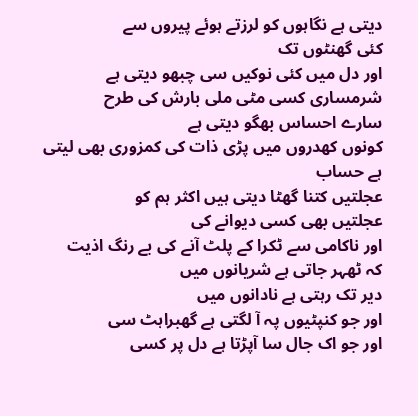دیتی ہے نگاہوں کو لرزتے ہوئے پیروں سے
کئی گھنٹوں تک
اور دل میں کئی نوکیں سی چبھو دیتی ہے
شرمساری کسی مٹی ملی بارش کی طرح
سارے احساس بھگو دیتی ہے
کونوں کھدروں میں پڑی ذات کی کمزوری بھی لیتی ہے حساب
عجلتیں کتنا گھٹا دیتی ہیں اکثر ہم کو
عجلتیں بھی کسی دیوانے کی
اور ناکامی سے ٹکرا کے پلٹ آنے کی بے رنگ اذیت
کہ ٹھہر جاتی ہے شریانوں میں
دیر تک رہتی ہے نادانوں میں
اور جو کنپٹیوں پہ آ لگتی ہے گھبراہٹ سی
اور جو اک جال سا آپڑتا ہے دل پر کسی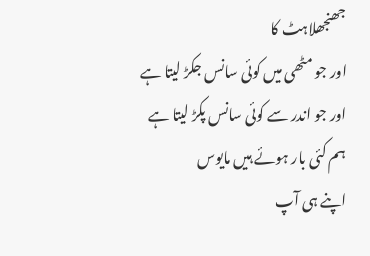جھنجھلاہٹ کا
اور جو مٹھی میں کوئی سانس جکڑ لیتا ہے
اور جو اندر سے کوئی سانس پکڑ لیتا ہے
ہم کئی بار ہوئے ہیں مایوس
اپنے ہی آپ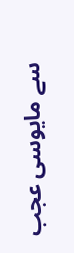سے مایوسی عجب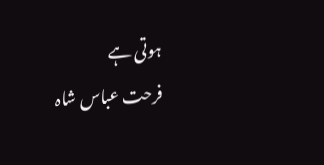ہوتی ہے
فرحت عباس شاہ